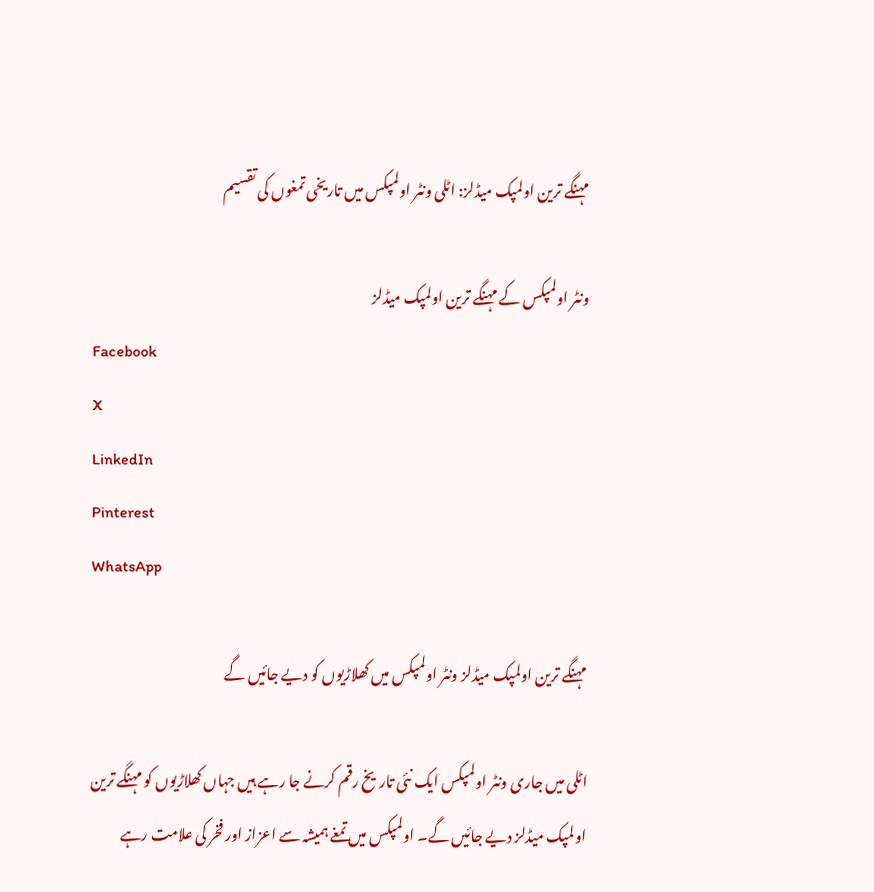مہنگے ترین اولمپک میڈلز: اٹلی ونٹر اولمپکس میں تاریخی تمغوں کی تقسیم

ونٹر اولمپکس کے مہنگے ترین اولمپک میڈلز
Facebook
X
LinkedIn
Pinterest
WhatsApp

مہنگے ترین اولمپک میڈلز ونٹر اولمپکس میں کھلاڑیوں کو دیے جائیں گے

اٹلی میں جاری ونٹر اولمپکس ایک نئی تاریخ رقم کرنے جا رہے ہیں جہاں کھلاڑیوں کو مہنگے ترین اولمپک میڈلز دیے جائیں گے۔ اولمپکس میں تمغے ہمیشہ سے اعزاز اور فخر کی علامت رہے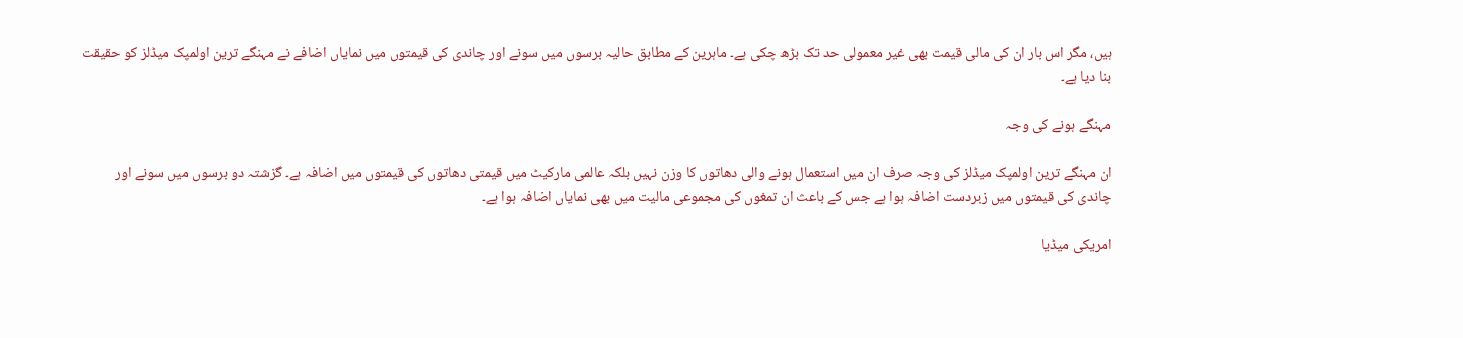ہیں، مگر اس بار ان کی مالی قیمت بھی غیر معمولی حد تک بڑھ چکی ہے۔ ماہرین کے مطابق حالیہ برسوں میں سونے اور چاندی کی قیمتوں میں نمایاں اضافے نے مہنگے ترین اولمپک میڈلز کو حقیقت بنا دیا ہے۔

مہنگے ہونے کی وجہ

ان مہنگے ترین اولمپک میڈلز کی وجہ صرف ان میں استعمال ہونے والی دھاتوں کا وزن نہیں بلکہ عالمی مارکیٹ میں قیمتی دھاتوں کی قیمتوں میں اضافہ ہے۔ گزشتہ دو برسوں میں سونے اور چاندی کی قیمتوں میں زبردست اضافہ ہوا ہے جس کے باعث ان تمغوں کی مجموعی مالیت میں بھی نمایاں اضافہ ہوا ہے۔

امریکی میڈیا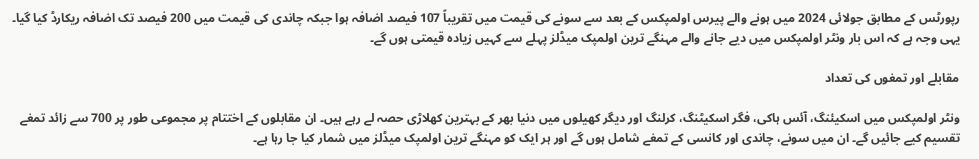رپورٹس کے مطابق جولائی 2024 میں ہونے والے پیرس اولمپکس کے بعد سے سونے کی قیمت میں تقریباً 107 فیصد اضافہ ہوا جبکہ چاندی کی قیمت میں 200 فیصد تک اضافہ ریکارڈ کیا گیا۔ یہی وجہ ہے کہ اس بار ونٹر اولمپکس میں دیے جانے والے مہنگے ترین اولمپک میڈلز پہلے سے کہیں زیادہ قیمتی ہوں گے۔

مقابلے اور تمغوں کی تعداد

ونٹر اولمپکس میں اسکیئنگ، آئس ہاکی، فگر اسکیٹنگ، کرلنگ اور دیگر کھیلوں میں دنیا بھر کے بہترین کھلاڑی حصہ لے رہے ہیں۔ ان مقابلوں کے اختتام پر مجموعی طور پر 700 سے زائد تمغے تقسیم کیے جائیں گے۔ ان میں سونے، چاندی اور کانسی کے تمغے شامل ہوں گے اور ہر ایک کو مہنگے ترین اولمپک میڈلز میں شمار کیا جا رہا ہے۔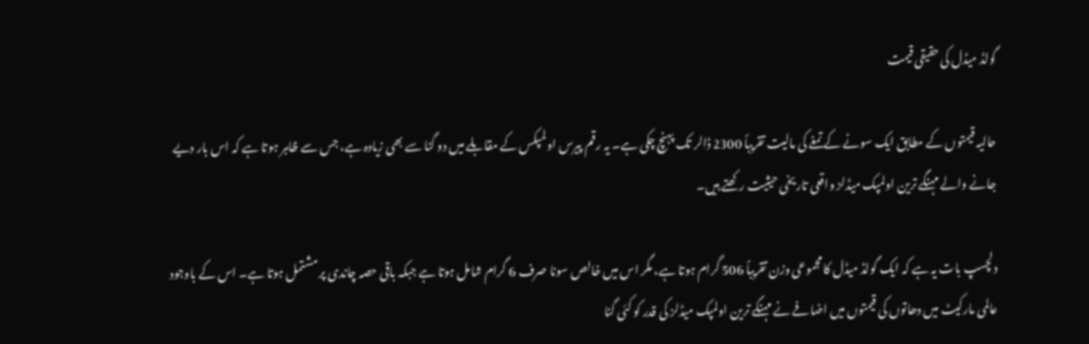گولڈ میڈل کی حقیقی قیمت

حالیہ قیمتوں کے مطابق ایک سونے کے تمغے کی مالیت تقریباً 2300 ڈالر تک پہنچ چکی ہے۔ یہ رقم پیرس اولمپکس کے مقابلے میں دو گنا سے بھی زیادہ ہے، جس سے ظاہر ہوتا ہے کہ اس بار دیے جانے والے مہنگے ترین اولمپک میڈلز واقعی تاریخی حیثیت رکھتے ہیں۔

دلچسپ بات یہ ہے کہ ایک گولڈ میڈل کا مجموعی وزن تقریباً 506 گرام ہوتا ہے، مگر اس میں خالص سونا صرف 6 گرام شامل ہوتا ہے جبکہ باقی حصہ چاندی پر مشتمل ہوتا ہے۔ اس کے باوجود عالمی مارکیٹ میں دھاتوں کی قیمتوں میں اضافے نے مہنگے ترین اولمپک میڈلز کی قدر کو کئی گنا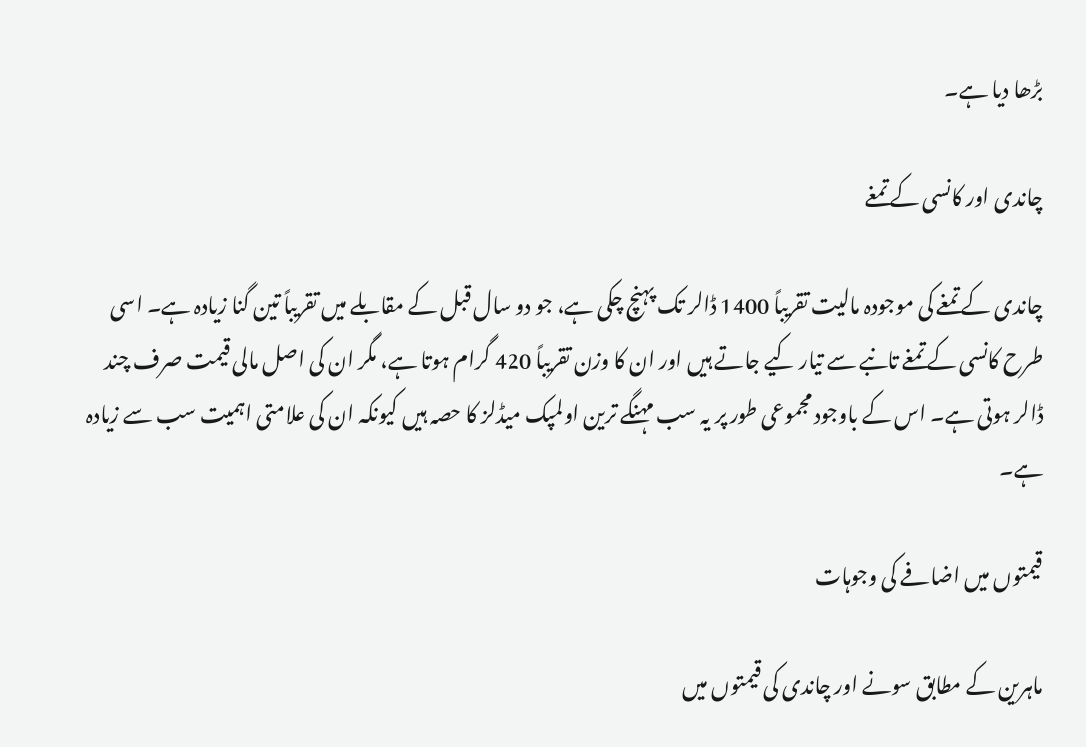بڑھا دیا ہے۔

چاندی اور کانسی کے تمغے

چاندی کے تمغے کی موجودہ مالیت تقریباً 1400 ڈالر تک پہنچ چکی ہے، جو دو سال قبل کے مقابلے میں تقریباً تین گنا زیادہ ہے۔ اسی طرح کانسی کے تمغے تانبے سے تیار کیے جاتے ہیں اور ان کا وزن تقریباً 420 گرام ہوتا ہے، مگر ان کی اصل مالی قیمت صرف چند ڈالر ہوتی ہے۔ اس کے باوجود مجموعی طور پر یہ سب مہنگے ترین اولمپک میڈلز کا حصہ ہیں کیونکہ ان کی علامتی اہمیت سب سے زیادہ ہے۔

قیمتوں میں اضافے کی وجوہات

ماہرین کے مطابق سونے اور چاندی کی قیمتوں میں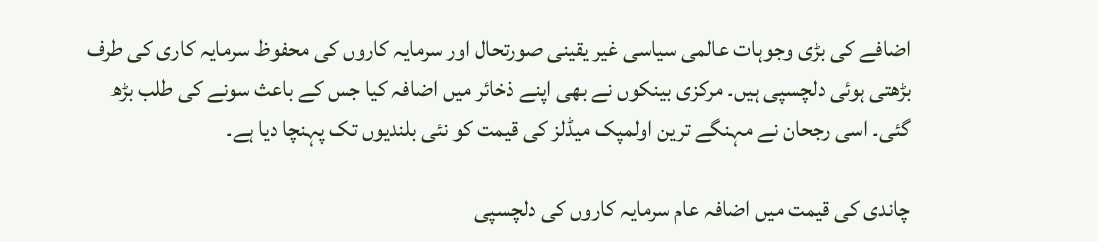اضافے کی بڑی وجوہات عالمی سیاسی غیر یقینی صورتحال اور سرمایہ کاروں کی محفوظ سرمایہ کاری کی طرف بڑھتی ہوئی دلچسپی ہیں۔ مرکزی بینکوں نے بھی اپنے ذخائر میں اضافہ کیا جس کے باعث سونے کی طلب بڑھ گئی۔ اسی رجحان نے مہنگے ترین اولمپک میڈلز کی قیمت کو نئی بلندیوں تک پہنچا دیا ہے۔

چاندی کی قیمت میں اضافہ عام سرمایہ کاروں کی دلچسپی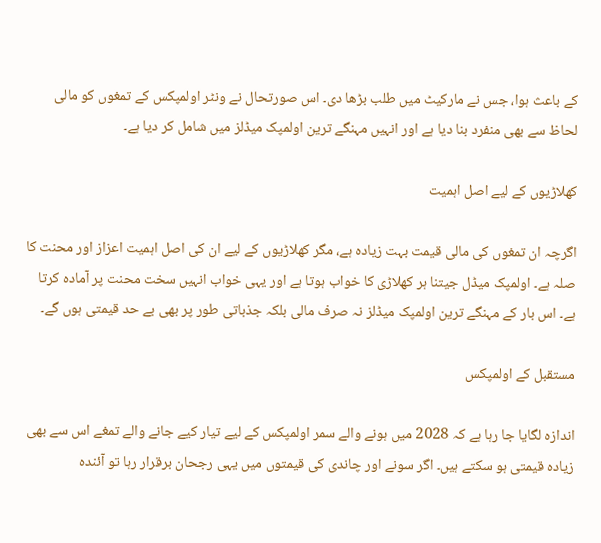کے باعث ہوا، جس نے مارکیٹ میں طلب بڑھا دی۔ اس صورتحال نے ونٹر اولمپکس کے تمغوں کو مالی لحاظ سے بھی منفرد بنا دیا ہے اور انہیں مہنگے ترین اولمپک میڈلز میں شامل کر دیا ہے۔

کھلاڑیوں کے لیے اصل اہمیت

اگرچہ ان تمغوں کی مالی قیمت بہت زیادہ ہے، مگر کھلاڑیوں کے لیے ان کی اصل اہمیت اعزاز اور محنت کا صلہ ہے۔ اولمپک میڈل جیتنا ہر کھلاڑی کا خواب ہوتا ہے اور یہی خواب انہیں سخت محنت پر آمادہ کرتا ہے۔ اس بار کے مہنگے ترین اولمپک میڈلز نہ صرف مالی بلکہ جذباتی طور پر بھی بے حد قیمتی ہوں گے۔

مستقبل کے اولمپکس

اندازہ لگایا جا رہا ہے کہ 2028 میں ہونے والے سمر اولمپکس کے لیے تیار کیے جانے والے تمغے اس سے بھی زیادہ قیمتی ہو سکتے ہیں۔ اگر سونے اور چاندی کی قیمتوں میں یہی رجحان برقرار رہا تو آئندہ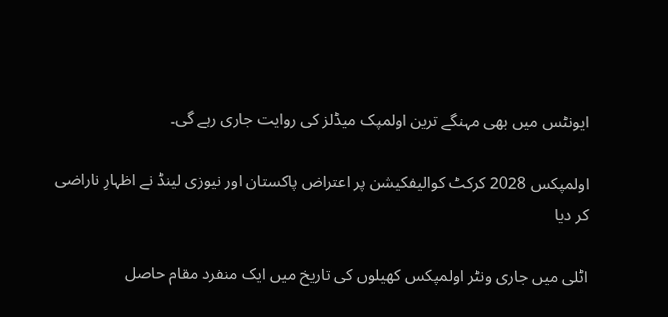ایونٹس میں بھی مہنگے ترین اولمپک میڈلز کی روایت جاری رہے گی۔

اولمپکس 2028 کرکٹ کوالیفکیشن پر اعتراض پاکستان اور نیوزی لینڈ نے اظہارِ ناراضی کر دیا

اٹلی میں جاری ونٹر اولمپکس کھیلوں کی تاریخ میں ایک منفرد مقام حاصل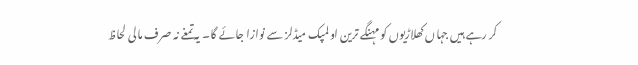کر رہے ہیں جہاں کھلاڑیوں کو مہنگے ترین اولمپک میڈلز سے نوازا جائے گا۔ یہ تمغے نہ صرف مالی لحاظ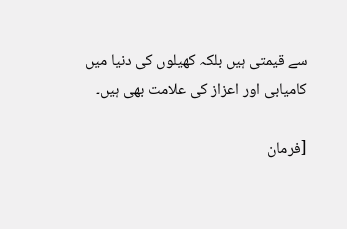سے قیمتی ہیں بلکہ کھیلوں کی دنیا میں کامیابی اور اعزاز کی علامت بھی ہیں۔

[فرمان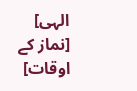الہی]
[نماز کے اوقات]